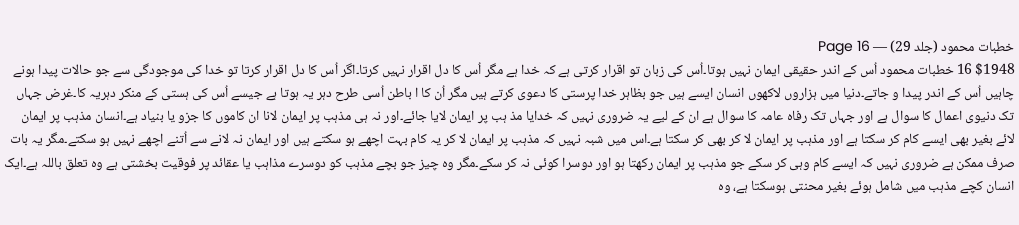خطبات محمود (جلد 29) — Page 16
$1948 16 خطبات محمود اُس کے اندر حقیقی ایمان نہیں ہوتا۔اُس کی زبان تو اقرار کرتی ہے کہ خدا ہے مگر اُس کا دل اقرار نہیں کرتا۔اگر اُس کا دل اقرار کرتا تو خدا کی موجودگی سے جو حالات پیدا ہونے چاہیں اُس کے اندر پیدا و جاتے۔دنیا میں ہزاروں لاکھوں انسان ایسے ہیں جو بظاہر خدا پرستی کا دعوی کرتے ہیں مگر اُن کا ا باطن اُسی طرح دہر یہ ہوتا ہے جیسے اُس کی ہستی کے منکر دہریہ کا۔غرض جہاں تک دنیوی اعمال کا سوال ہے اور جہاں تک رفاہ عامہ کا سوال ہے ان کے لیے یہ ضروری نہیں کہ خدایا مذ ہب پر ایمان لایا جائے۔اور نہ ہی مذہب پر ایمان لانا ان کاموں کا جزو یا بنیاد ہے۔انسان مذہب پر ایمان لائے بغیر بھی ایسے کام کر سکتا ہے اور مذہب پر ایمان لا کر بھی کر سکتا ہے۔اس میں شبہ نہیں کہ مذہب پر ایمان لا کر یہ کام بہت اچھے ہو سکتے ہیں اور ایمان نہ لانے سے اُتنے اچھے نہیں ہو سکتے۔مگر یہ بات صرف ممکن ہے ضروری نہیں کہ ایسے کام وہی کر سکے جو مذہب پر ایمان رکھتا ہو اور دوسرا کوئی نہ کر سکے۔مگر وہ چیز جو بچے مذہب کو دوسرے مذاہب یا عقائد پر فوقیت بخشتی ہے وہ تعلق باللہ ہے۔ایک انسان کچے مذہب میں شامل ہوئے بغیر محنتی ہوسکتا ہے، وہ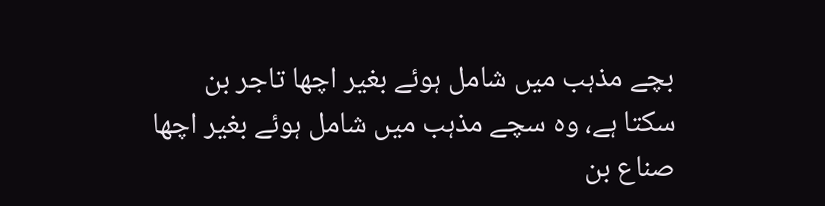بچے مذہب میں شامل ہوئے بغیر اچھا تاجر بن سکتا ہے، وہ سچے مذہب میں شامل ہوئے بغیر اچھا صناع بن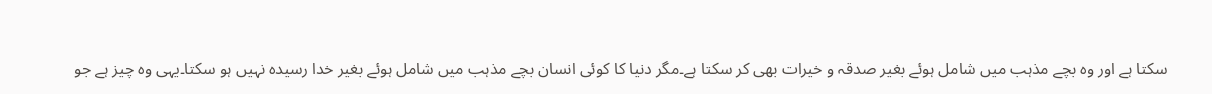سکتا ہے اور وہ بچے مذہب میں شامل ہوئے بغیر صدقہ و خیرات بھی کر سکتا ہے۔مگر دنیا کا کوئی انسان بچے مذہب میں شامل ہوئے بغیر خدا رسیدہ نہیں ہو سکتا۔یہی وہ چیز ہے جو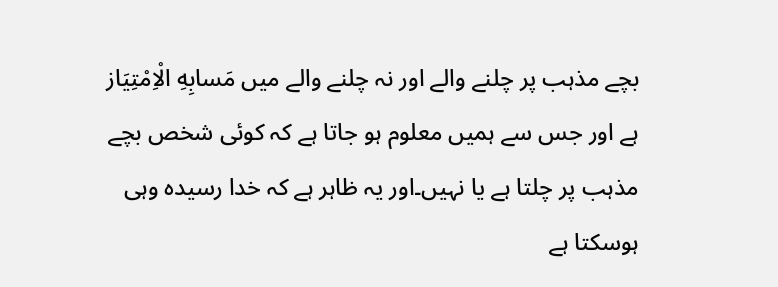بچے مذہب پر چلنے والے اور نہ چلنے والے میں مَسابِهِ الْاِمْتِيَاز ہے اور جس سے ہمیں معلوم ہو جاتا ہے کہ کوئی شخص بچے مذہب پر چلتا ہے یا نہیں۔اور یہ ظاہر ہے کہ خدا رسیدہ وہی ہوسکتا ہے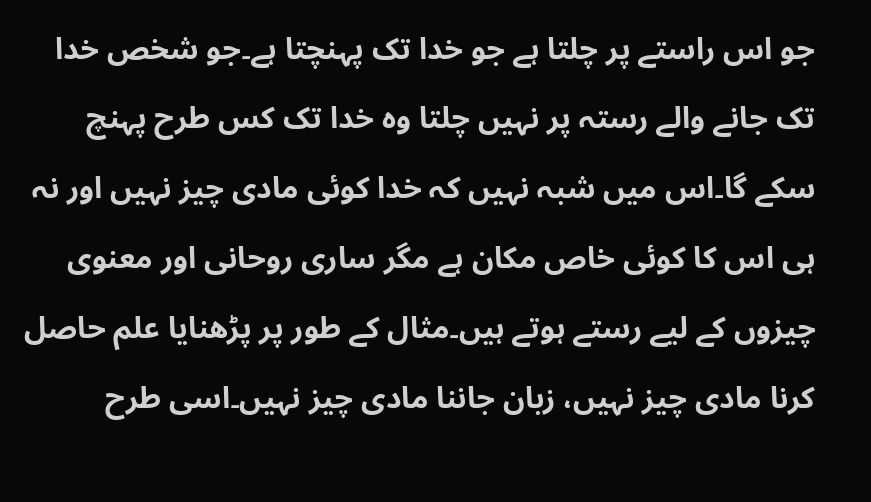جو اس راستے پر چلتا ہے جو خدا تک پہنچتا ہے۔جو شخص خدا تک جانے والے رستہ پر نہیں چلتا وہ خدا تک کس طرح پہنچ سکے گا۔اس میں شبہ نہیں کہ خدا کوئی مادی چیز نہیں اور نہ ہی اس کا کوئی خاص مکان ہے مگر ساری روحانی اور معنوی چیزوں کے لیے رستے ہوتے ہیں۔مثال کے طور پر پڑھنایا علم حاصل کرنا مادی چیز نہیں، زبان جاننا مادی چیز نہیں۔اسی طرح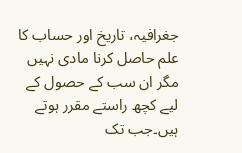جغرافیہ، تاریخ اور حساب کا علم حاصل کرنا مادی نہیں مگر ان سب کے حصول کے لیے کچھ راستے مقرر ہوتے ہیں۔جب تک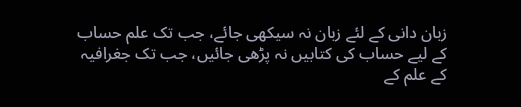زبان دانی کے لئے زبان نہ سیکھی جائے، جب تک علم حساب کے لیے حساب کی کتابیں نہ پڑھی جائیں، جب تک جغرافیہ کے علم کے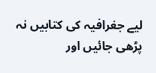لیے جغرافیہ کی کتابیں نہ پڑھی جائیں اور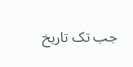جب تک تاریخ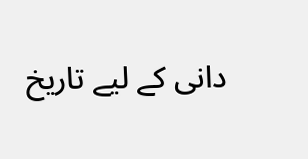دانی کے لیے تاریخ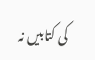کی کتابیں نہ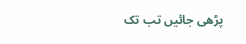پڑھی جائیں تب تک